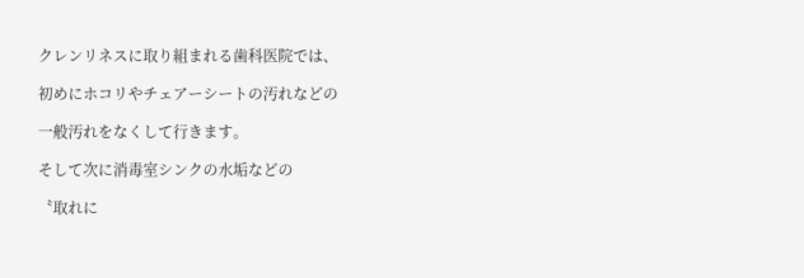クレンリネスに取り組まれる歯科医院では、

初めにホコリやチェアーシートの汚れなどの

一般汚れをなくして行きます。

そして次に消毒室シンクの水垢などの

〝取れに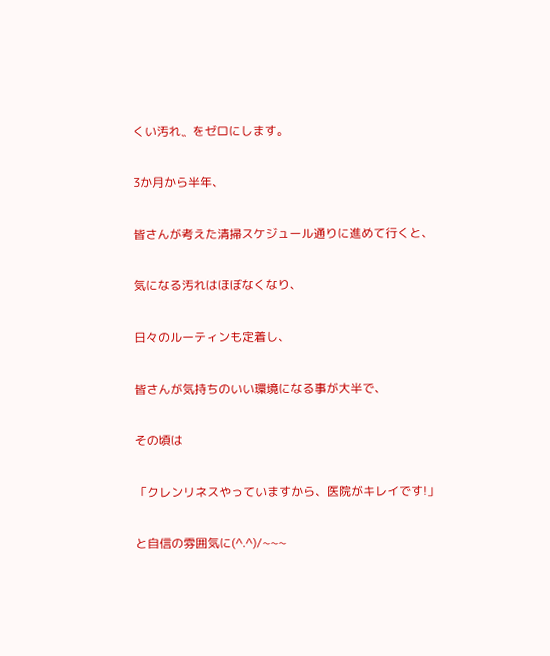くい汚れ〟をゼロにします。

3か月から半年、

皆さんが考えた清掃スケジュール通りに進めて行くと、

気になる汚れはほぼなくなり、

日々のルーティンも定着し、

皆さんが気持ちのいい環境になる事が大半で、

その頃は

「クレンリネスやっていますから、医院がキレイです!」

と自信の雰囲気に(^.^)/~~~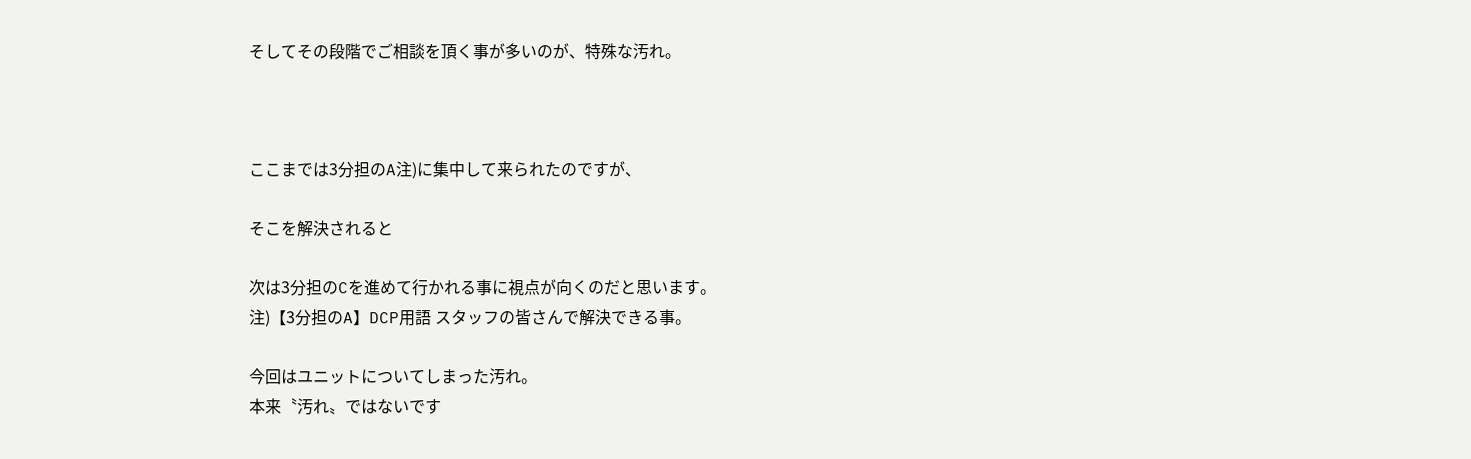そしてその段階でご相談を頂く事が多いのが、特殊な汚れ。



ここまでは3分担のA注)に集中して来られたのですが、

そこを解決されると

次は3分担のCを進めて行かれる事に視点が向くのだと思います。
注)【3分担のA】DCP用語 スタッフの皆さんで解決できる事。

今回はユニットについてしまった汚れ。
本来〝汚れ〟ではないです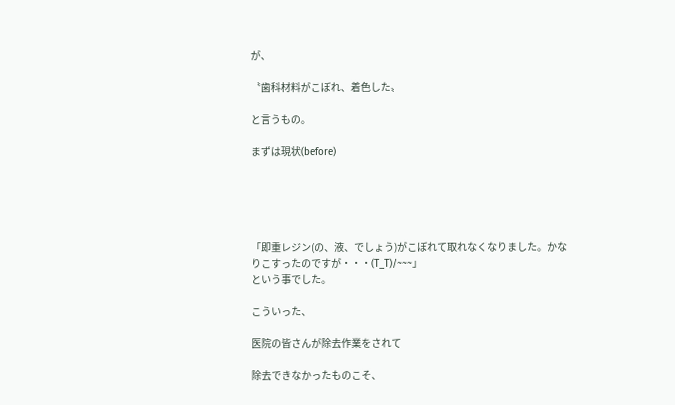が、

〝歯科材料がこぼれ、着色した〟

と言うもの。

まずは現状(before)





「即重レジン(の、液、でしょう)がこぼれて取れなくなりました。かなりこすったのですが・・・(T_T)/~~~」
という事でした。

こういった、

医院の皆さんが除去作業をされて

除去できなかったものこそ、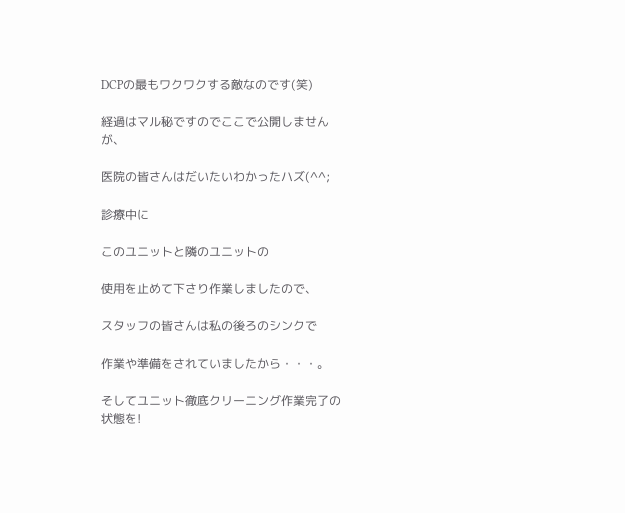DCPの最もワクワクする敵なのです(笑)

経過はマル秘ですのでここで公開しませんが、

医院の皆さんはだいたいわかったハズ(^^;

診療中に

このユニットと隣のユニットの

使用を止めて下さり作業しましたので、

スタッフの皆さんは私の後ろのシンクで

作業や準備をされていましたから・・・。

そしてユニット徹底クリーニング作業完了の状態を!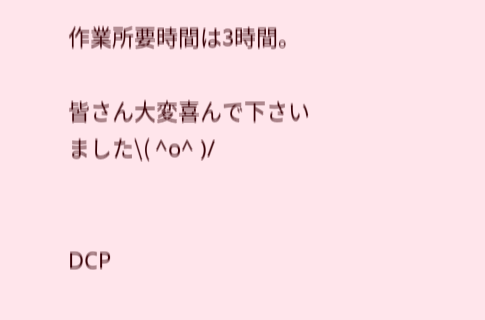作業所要時間は3時間。

皆さん大変喜んで下さいました\( ^o^ )/


DCP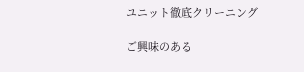ユニット徹底クリーニング

ご興味のある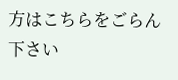方はこちらをごらん下さい